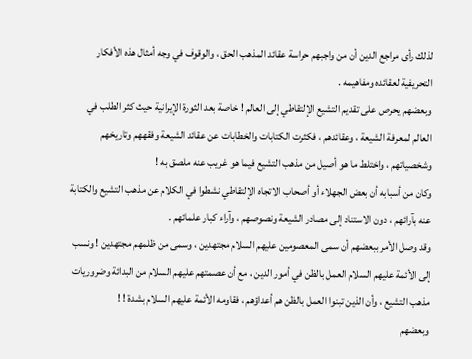لذلك رأى مراجع الدين أن من واجبهم حراسة عقائد المذهب الحق ، والوقوف في وجه أمثال هذه الأفكار التحريفية لعقائده ومفاهيمه .
وبعضهم يحرص على تقديم التشيع الإلتقاطي إلى العالم ! خاصة بعد الثورة الإيرانية حيث كثر الطلب في العالم لمعرفة الشيعة ، وعقائدهم ، فكثرت الكتابات والخطابات عن عقائد الشيعة وفقههم وتاريخهم وشخصياتهم ، واختلط ما هو أصيل من مذهب التشيع فيما هو غريب عنه ملصق به !
وكان من أسبابه أن بعض الجهلاء أو أصحاب الاتجاه الإلتقاطي نشطوا في الكلام عن مذهب التشيع والكتابة عنه بآرائهم ، دون الاستناد إلى مصادر الشيعة ونصوصهم ، وآراء كبار علمائهم .
وقد وصل الأمر ببعضهم أن سمى المعصومين عليهم السلام مجتهدين ، وسمى من ظلمهم مجتهدين ! ونسب إلى الأئمة عليهم السلام العمل بالظن في أمور الدين ، مع أن عصمتهم عليهم السلام من البدائة وضروريات مذهب التشيع ، وأن الذين تبنوا العمل بالظن هم أعداؤهم ، فقاومه الأئمة عليهم السلام بشدة ! !
وبعضهم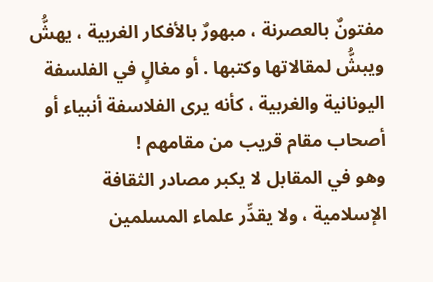مفتونٌ بالعصرنة ، مبهورٌ بالأفكار الغربية ، يهشُّ ويبشُّ لمقالاتها وكتبها . أو مغالٍ في الفلسفة اليونانية والغربية ، كأنه يرى الفلاسفة أنبياء أو أصحاب مقام قريب من مقامهم !
وهو في المقابل لا يكبر مصادر الثقافة الإسلامية ، ولا يقدِّر علماء المسلمين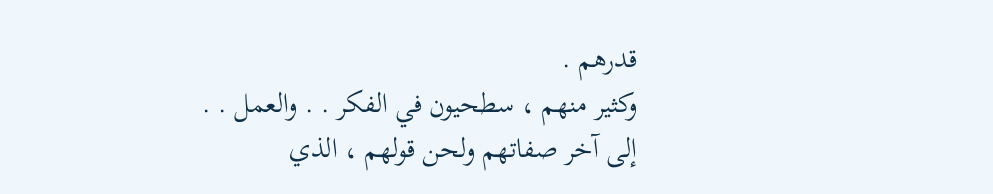قدرهم .
وكثير منهم ، سطحيون في الفكر . . والعمل . .
إلى آخر صفاتهم ولحن قولهم ، الذي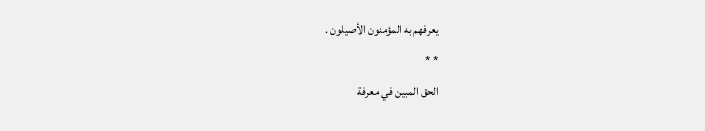يعرفهم به المؤمنون الأصيلون .
* *
الحق المبين في معرفة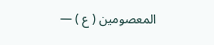المعصومين ( ع ) —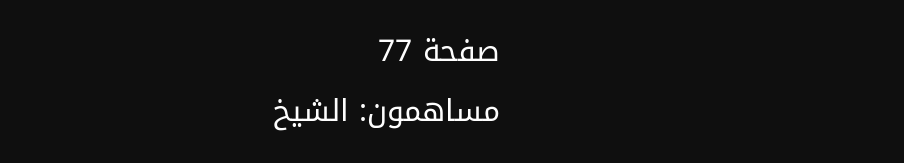صفحة 77
مساهمون: الشيخ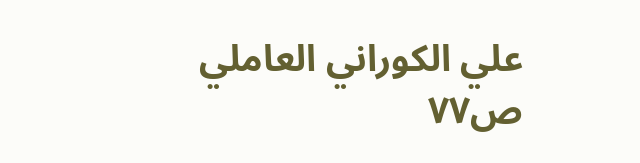علي الكوراني العاملي
ص٧٧